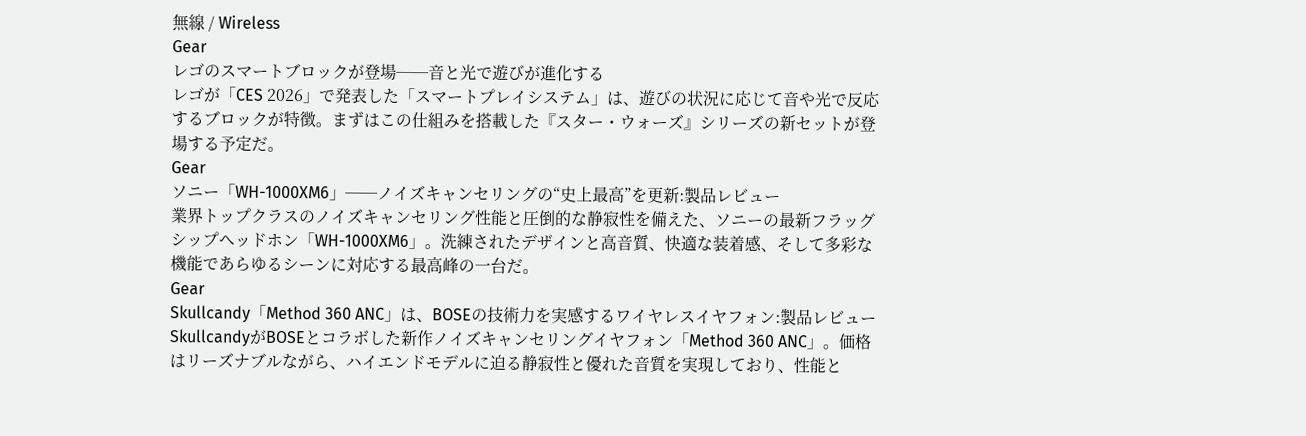無線 / Wireless
Gear
レゴのスマートブロックが登場──音と光で遊びが進化する
レゴが「CES 2026」で発表した「スマートプレイシステム」は、遊びの状況に応じて音や光で反応するブロックが特徴。まずはこの仕組みを搭載した『スター・ウォーズ』シリーズの新セットが登場する予定だ。
Gear
ソニー「WH-1000XM6」──ノイズキャンセリングの“史上最高”を更新:製品レビュー
業界トップクラスのノイズキャンセリング性能と圧倒的な静寂性を備えた、ソニーの最新フラッグシップヘッドホン「WH-1000XM6」。洗練されたデザインと高音質、快適な装着感、そして多彩な機能であらゆるシーンに対応する最高峰の一台だ。
Gear
Skullcandy「Method 360 ANC」は、BOSEの技術力を実感するワイヤレスイヤフォン:製品レビュー
SkullcandyがBOSEとコラボした新作ノイズキャンセリングイヤフォン「Method 360 ANC」。価格はリーズナブルながら、ハイエンドモデルに迫る静寂性と優れた音質を実現しており、性能と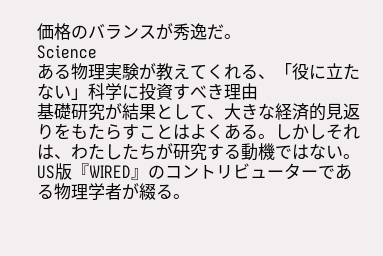価格のバランスが秀逸だ。
Science
ある物理実験が教えてくれる、「役に立たない」科学に投資すべき理由
基礎研究が結果として、大きな経済的見返りをもたらすことはよくある。しかしそれは、わたしたちが研究する動機ではない。US版『WIRED』のコントリビューターである物理学者が綴る。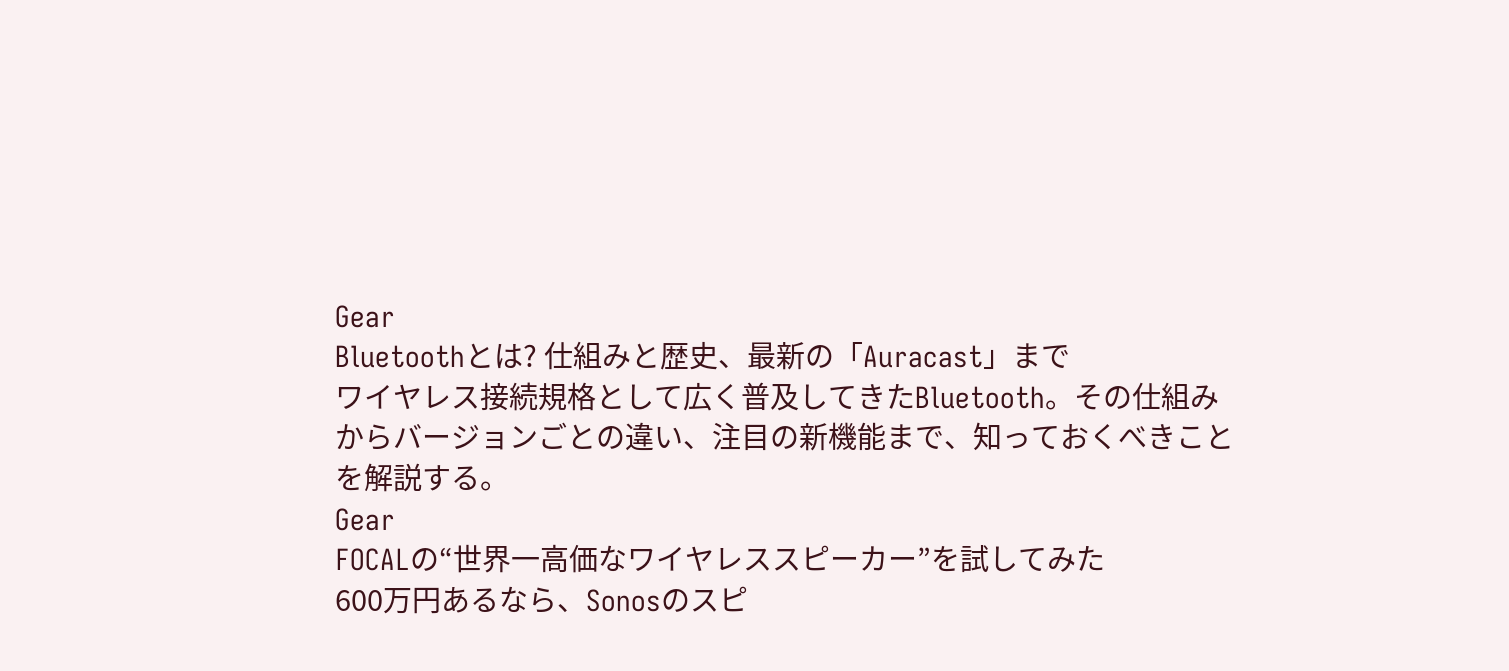Gear
Bluetoothとは? 仕組みと歴史、最新の「Auracast」まで
ワイヤレス接続規格として広く普及してきたBluetooth。その仕組みからバージョンごとの違い、注目の新機能まで、知っておくべきことを解説する。
Gear
FOCALの“世界一高価なワイヤレススピーカー”を試してみた
600万円あるなら、Sonosのスピ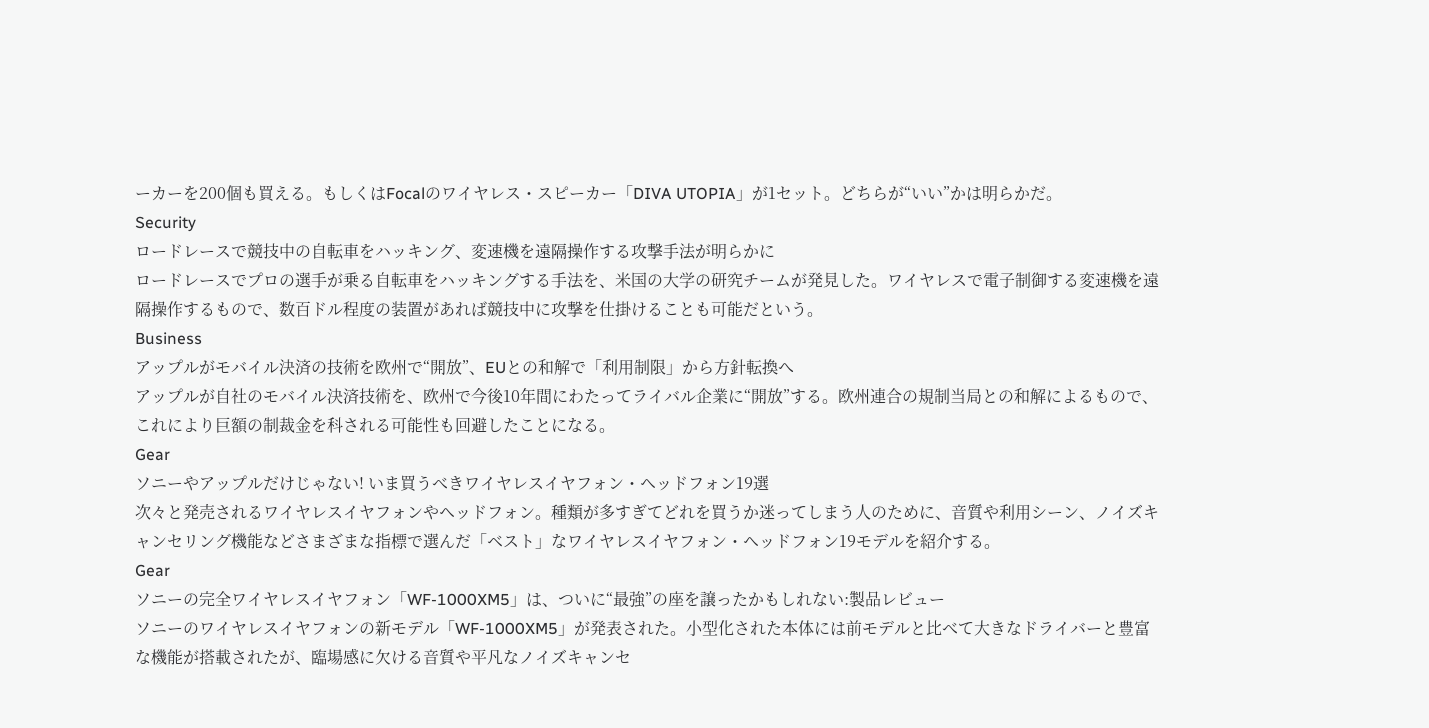ーカーを200個も買える。もしくはFocalのワイヤレス・スピーカー「DIVA UTOPIA」が1セット。どちらが“いい”かは明らかだ。
Security
ロードレースで競技中の自転車をハッキング、変速機を遠隔操作する攻撃手法が明らかに
ロードレースでプロの選手が乗る自転車をハッキングする手法を、米国の大学の研究チームが発見した。ワイヤレスで電子制御する変速機を遠隔操作するもので、数百ドル程度の装置があれば競技中に攻撃を仕掛けることも可能だという。
Business
アップルがモバイル決済の技術を欧州で“開放”、EUとの和解で「利用制限」から方針転換へ
アップルが自社のモバイル決済技術を、欧州で今後10年間にわたってライバル企業に“開放”する。欧州連合の規制当局との和解によるもので、これにより巨額の制裁金を科される可能性も回避したことになる。
Gear
ソニーやアップルだけじゃない! いま買うべきワイヤレスイヤフォン・ヘッドフォン19選
次々と発売されるワイヤレスイヤフォンやヘッドフォン。種類が多すぎてどれを買うか迷ってしまう人のために、音質や利用シーン、ノイズキャンセリング機能などさまざまな指標で選んだ「ベスト」なワイヤレスイヤフォン・ヘッドフォン19モデルを紹介する。
Gear
ソニーの完全ワイヤレスイヤフォン「WF-1000XM5」は、ついに“最強”の座を譲ったかもしれない:製品レビュー
ソニーのワイヤレスイヤフォンの新モデル「WF-1000XM5」が発表された。小型化された本体には前モデルと比べて大きなドライバーと豊富な機能が搭載されたが、臨場感に欠ける音質や平凡なノイズキャンセ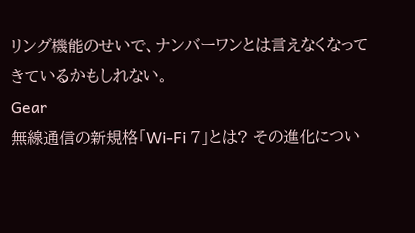リング機能のせいで、ナンバーワンとは言えなくなってきているかもしれない。
Gear
無線通信の新規格「Wi-Fi 7」とは? その進化につい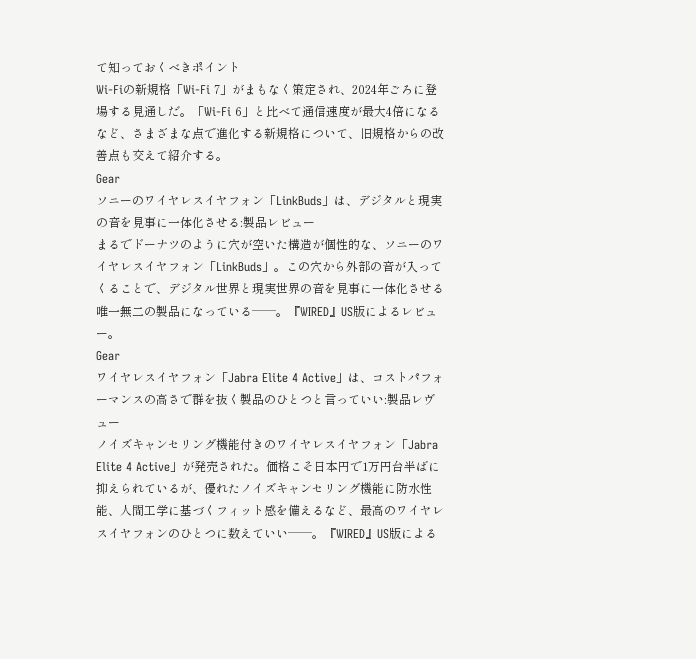て知っておくべきポイント
Wi-Fiの新規格「Wi-Fi 7」がまもなく策定され、2024年ごろに登場する見通しだ。「Wi-Fi 6」と比べて通信速度が最大4倍になるなど、さまざまな点で進化する新規格について、旧規格からの改善点も交えて紹介する。
Gear
ソニーのワイヤレスイヤフォン「LinkBuds」は、デジタルと現実の音を見事に一体化させる:製品レビュー
まるでドーナツのように穴が空いた構造が個性的な、ソニーのワイヤレスイヤフォン「LinkBuds」。この穴から外部の音が入ってくることで、デジタル世界と現実世界の音を見事に一体化させる唯一無二の製品になっている──。『WIRED』US版によるレビュー。
Gear
ワイヤレスイヤフォン「Jabra Elite 4 Active」は、コストパフォーマンスの高さで群を抜く製品のひとつと言っていい:製品レヴュー
ノイズキャンセリング機能付きのワイヤレスイヤフォン「Jabra Elite 4 Active」が発売された。価格こそ日本円で1万円台半ばに抑えられているが、優れたノイズキャンセリング機能に防水性能、人間工学に基づくフィット感を備えるなど、最高のワイヤレスイヤフォンのひとつに数えていい──。『WIRED』US版による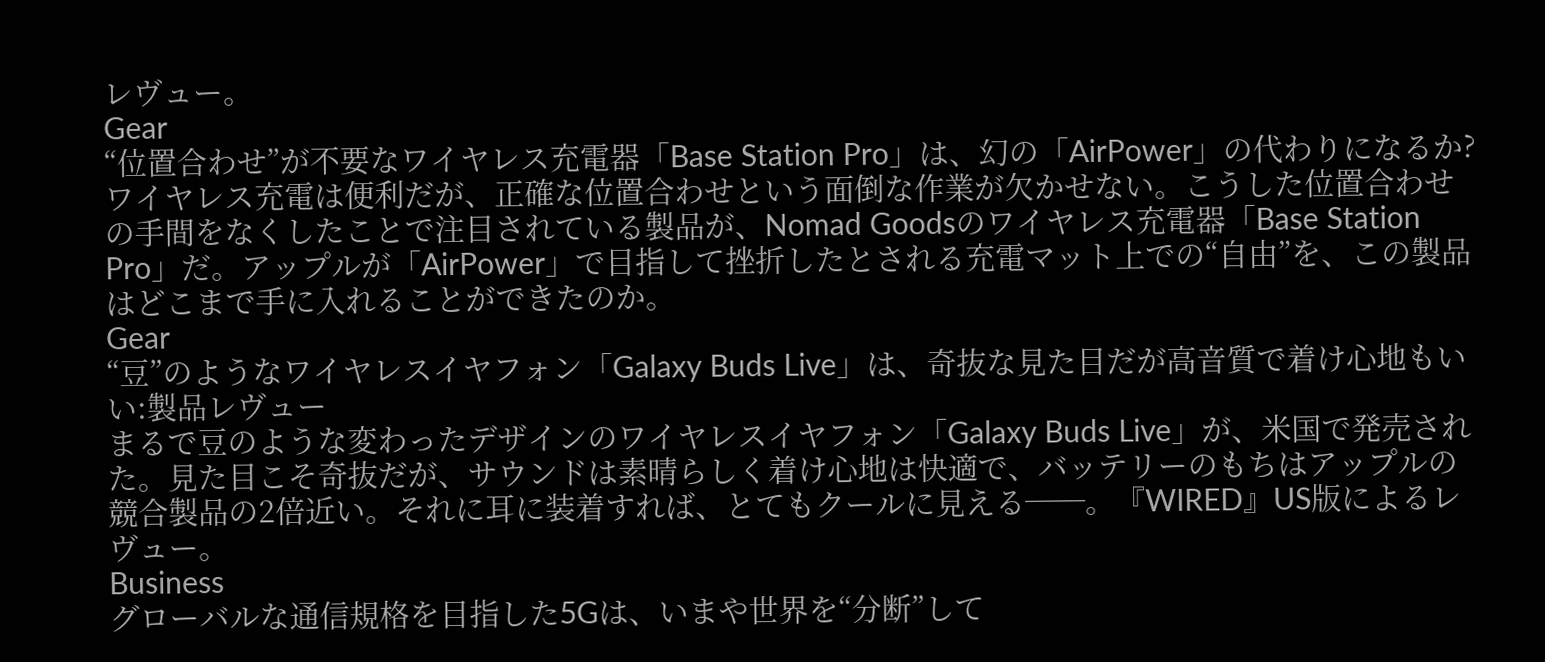レヴュー。
Gear
“位置合わせ”が不要なワイヤレス充電器「Base Station Pro」は、幻の「AirPower」の代わりになるか?
ワイヤレス充電は便利だが、正確な位置合わせという面倒な作業が欠かせない。こうした位置合わせの手間をなくしたことで注目されている製品が、Nomad Goodsのワイヤレス充電器「Base Station Pro」だ。アップルが「AirPower」で目指して挫折したとされる充電マット上での“自由”を、この製品はどこまで手に入れることができたのか。
Gear
“豆”のようなワイヤレスイヤフォン「Galaxy Buds Live」は、奇抜な見た目だが高音質で着け心地もいい:製品レヴュー
まるで豆のような変わったデザインのワイヤレスイヤフォン「Galaxy Buds Live」が、米国で発売された。見た目こそ奇抜だが、サウンドは素晴らしく着け心地は快適で、バッテリーのもちはアップルの競合製品の2倍近い。それに耳に装着すれば、とてもクールに見える──。『WIRED』US版によるレヴュー。
Business
グローバルな通信規格を目指した5Gは、いまや世界を“分断”して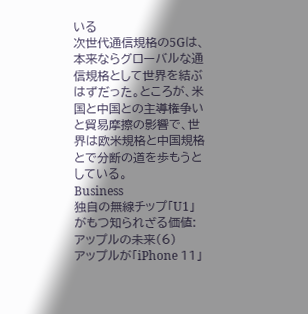いる
次世代通信規格の5Gは、本来ならグローバルな通信規格として世界を結ぶはずだった。ところが、米国と中国との主導権争いと貿易摩擦の影響で、世界は欧米規格と中国規格とで分断の道を歩もうとしている。
Business
独自の無線チップ「U1」がもつ知られざる価値:アップルの未来(6)
アップルが「iPhone 11」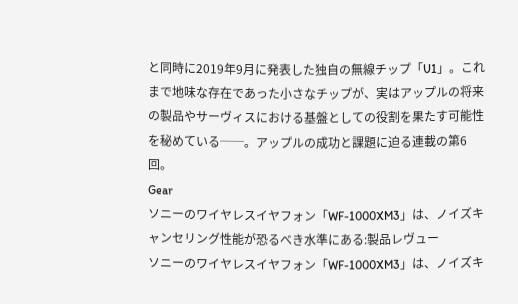と同時に2019年9月に発表した独自の無線チップ「U1」。これまで地味な存在であった小さなチップが、実はアップルの将来の製品やサーヴィスにおける基盤としての役割を果たす可能性を秘めている──。アップルの成功と課題に迫る連載の第6回。
Gear
ソニーのワイヤレスイヤフォン「WF-1000XM3」は、ノイズキャンセリング性能が恐るべき水準にある:製品レヴュー
ソニーのワイヤレスイヤフォン「WF-1000XM3」は、ノイズキ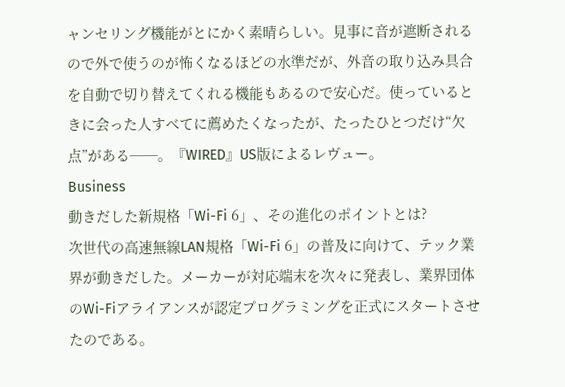ャンセリング機能がとにかく素晴らしい。見事に音が遮断されるので外で使うのが怖くなるほどの水準だが、外音の取り込み具合を自動で切り替えてくれる機能もあるので安心だ。使っているときに会った人すべてに薦めたくなったが、たったひとつだけ“欠点”がある──。『WIRED』US版によるレヴュー。
Business
動きだした新規格「Wi-Fi 6」、その進化のポイントとは?
次世代の高速無線LAN規格「Wi-Fi 6」の普及に向けて、テック業界が動きだした。メーカーが対応端末を次々に発表し、業界団体のWi-Fiアライアンスが認定プログラミングを正式にスタートさせたのである。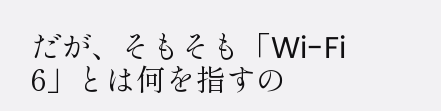だが、そもそも「Wi-Fi 6」とは何を指すの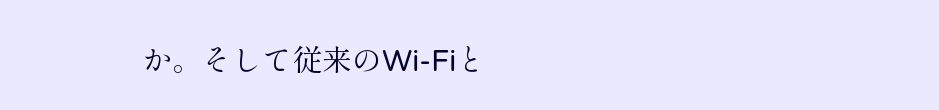か。そして従来のWi-Fiと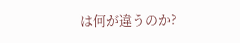は何が違うのか?